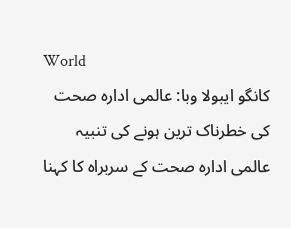World
کانگو ایبولا وبا: عالمی ادارہ صحت کی خطرناک ترین ہونے کی تنبیہ
عالمی ادارہ صحت کے سربراہ کا کہنا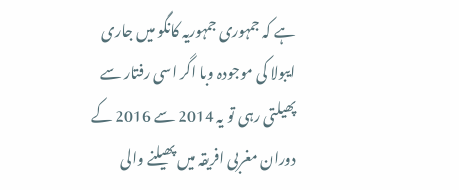ہے کہ جمہوری جمہوریہ کانگو میں جاری ایبولا کی موجودہ وبا اگر اسی رفتار سے پھیلتی رہی تو یہ 2014 سے 2016 کے دوران مغربی افریقہ میں پھیلنے والی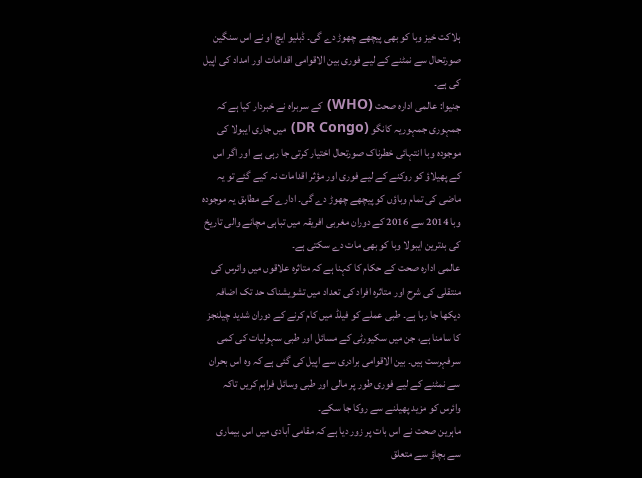ہلاکت خیز وبا کو بھی پیچھے چھوڑ دے گی۔ ڈبلیو ایچ او نے اس سنگین صورتحال سے نمٹنے کے لیے فوری بین الاقوامی اقدامات اور امداد کی اپیل کی ہے۔
جنیوا: عالمی ادارہ صحت (WHO) کے سربراہ نے خبردار کیا ہے کہ جمہوری جمہوریہ کانگو (DR Congo) میں جاری ایبولا کی موجودہ وبا انتہائی خطرناک صورتحال اختیار کرتی جا رہی ہے اور اگر اس کے پھیلاؤ کو روکنے کے لیے فوری اور مؤثر اقدامات نہ کیے گئے تو یہ ماضی کی تمام وباؤں کو پیچھے چھوڑ دے گی۔ ادارے کے مطابق یہ موجودہ وبا 2014 سے 2016 کے دوران مغربی افریقہ میں تباہی مچانے والی تاریخ کی بدترین ایبولا وبا کو بھی مات دے سکتی ہے۔
عالمی ادارہ صحت کے حکام کا کہنا ہے کہ متاثرہ علاقوں میں وائرس کی منتقلی کی شرح اور متاثرہ افراد کی تعداد میں تشویشناک حد تک اضافہ دیکھا جا رہا ہے۔ طبی عملے کو فیلڈ میں کام کرنے کے دوران شدید چیلنجز کا سامنا ہے، جن میں سکیورٹی کے مسائل اور طبی سہولیات کی کمی سرفہرست ہیں۔ بین الاقوامی برادری سے اپیل کی گئی ہے کہ وہ اس بحران سے نمٹنے کے لیے فوری طور پر مالی اور طبی وسائل فراہم کریں تاکہ وائرس کو مزید پھیلنے سے روکا جا سکے۔
ماہرین صحت نے اس بات پر زور دیا ہے کہ مقامی آبادی میں اس بیماری سے بچاؤ سے متعلق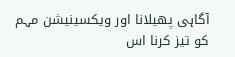آگاہی پھیلانا اور ویکسینیشن مہم کو تیز کرنا اس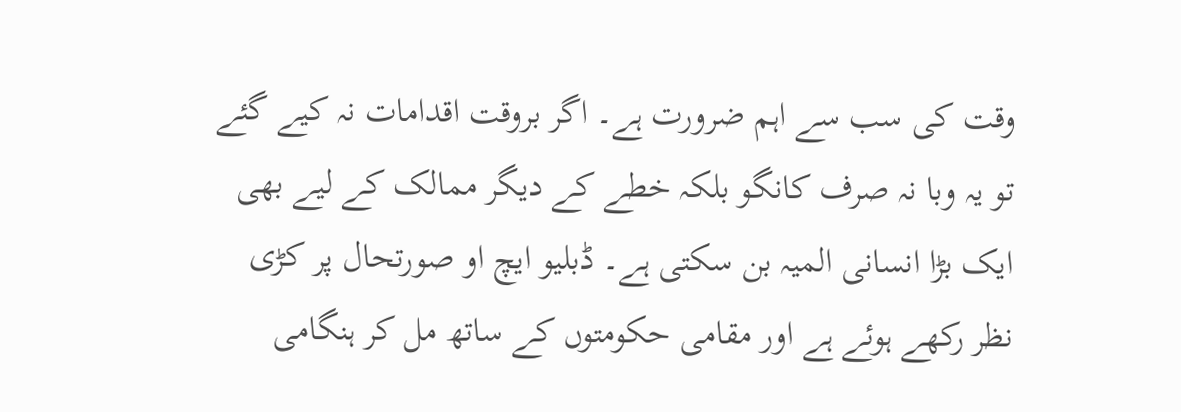وقت کی سب سے اہم ضرورت ہے۔ اگر بروقت اقدامات نہ کیے گئے تو یہ وبا نہ صرف کانگو بلکہ خطے کے دیگر ممالک کے لیے بھی ایک بڑا انسانی المیہ بن سکتی ہے۔ ڈبلیو ایچ او صورتحال پر کڑی نظر رکھے ہوئے ہے اور مقامی حکومتوں کے ساتھ مل کر ہنگامی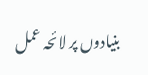بنیادوں پر لائحہ عمل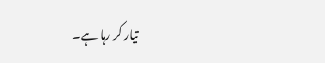تیار کر رہا ہے۔